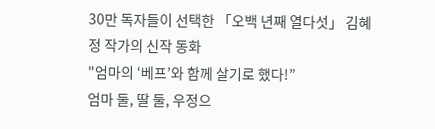30만 독자들이 선택한 「오백 년째 열다섯」 김혜정 작가의 신작 동화
"엄마의 ‘베프’와 함께 살기로 했다!”
엄마 둘, 딸 둘, 우정으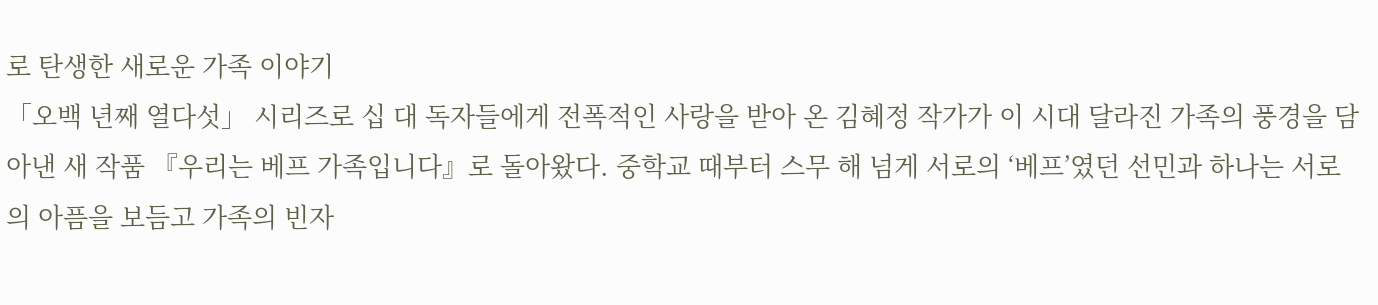로 탄생한 새로운 가족 이야기
「오백 년째 열다섯」 시리즈로 십 대 독자들에게 전폭적인 사랑을 받아 온 김혜정 작가가 이 시대 달라진 가족의 풍경을 담아낸 새 작품 『우리는 베프 가족입니다』로 돌아왔다. 중학교 때부터 스무 해 넘게 서로의 ‘베프’였던 선민과 하나는 서로의 아픔을 보듬고 가족의 빈자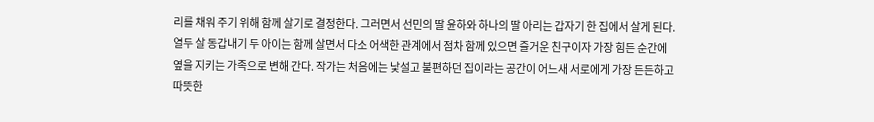리를 채워 주기 위해 함께 살기로 결정한다. 그러면서 선민의 딸 윤하와 하나의 딸 아리는 갑자기 한 집에서 살게 된다. 열두 살 동갑내기 두 아이는 함께 살면서 다소 어색한 관계에서 점차 함께 있으면 즐거운 친구이자 가장 힘든 순간에 옆을 지키는 가족으로 변해 간다. 작가는 처음에는 낯설고 불편하던 집이라는 공간이 어느새 서로에게 가장 든든하고 따뜻한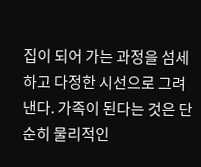집이 되어 가는 과정을 섬세하고 다정한 시선으로 그려 낸다. 가족이 된다는 것은 단순히 물리적인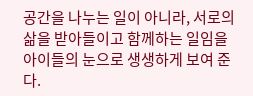공간을 나누는 일이 아니라, 서로의 삶을 받아들이고 함께하는 일임을 아이들의 눈으로 생생하게 보여 준다.